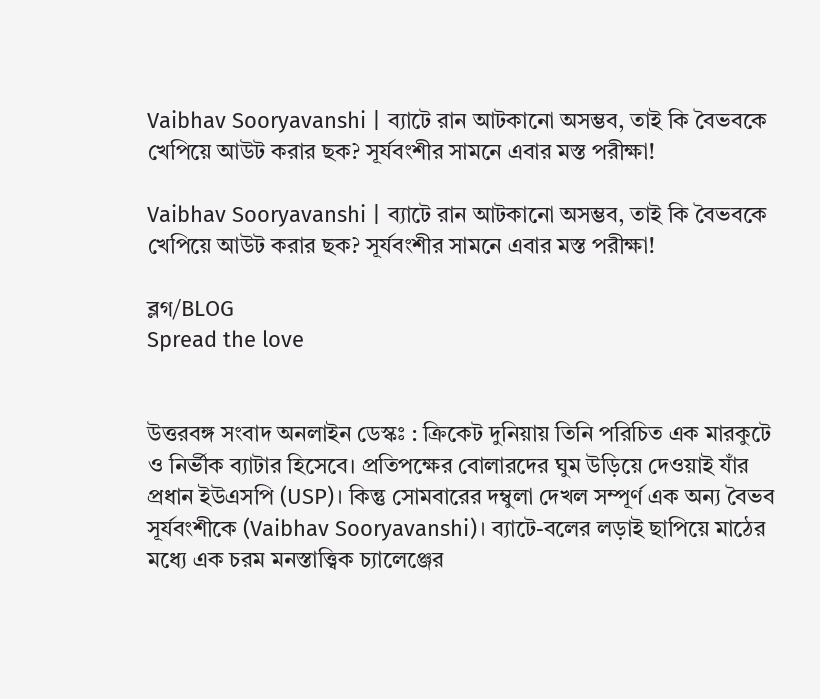Vaibhav Sooryavanshi | ব্যাটে রান আটকানো অসম্ভব, তাই কি বৈভবকে খেপিয়ে আউট করার ছক? সূর্যবংশীর সামনে এবার মস্ত পরীক্ষা!

Vaibhav Sooryavanshi | ব্যাটে রান আটকানো অসম্ভব, তাই কি বৈভবকে খেপিয়ে আউট করার ছক? সূর্যবংশীর সামনে এবার মস্ত পরীক্ষা!

ব্লগ/BLOG
Spread the love


উত্তরবঙ্গ সংবাদ অনলাইন ডেস্কঃ : ক্রিকেট দুনিয়ায় তিনি পরিচিত এক মারকুটে ও নির্ভীক ব্যাটার হিসেবে। প্রতিপক্ষের বোলারদের ঘুম উড়িয়ে দেওয়াই যাঁর প্রধান ইউএসপি (USP)। কিন্তু সোমবারের দম্বুলা দেখল সম্পূর্ণ এক অন্য বৈভব সূর্যবংশীকে (Vaibhav Sooryavanshi)। ব্যাটে-বলের লড়াই ছাপিয়ে মাঠের মধ্যে এক চরম মনস্তাত্ত্বিক চ্যালেঞ্জের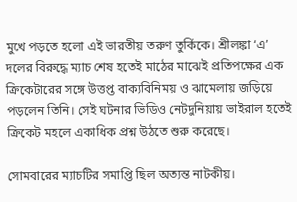মুখে পড়তে হলো এই ভারতীয় তরুণ তুর্কিকে। শ্রীলঙ্কা ‘এ’ দলের বিরুদ্ধে ম্যাচ শেষ হতেই মাঠের মাঝেই প্রতিপক্ষের এক ক্রিকেটারের সঙ্গে উত্তপ্ত বাক্যবিনিময় ও ঝামেলায় জড়িয়ে পড়লেন তিনি। সেই ঘটনার ভিডিও নেটদুনিয়ায় ভাইরাল হতেই ক্রিকেট মহলে একাধিক প্রশ্ন উঠতে শুরু করেছে।

সোমবারের ম্যাচটির সমাপ্তি ছিল অত্যন্ত নাটকীয়।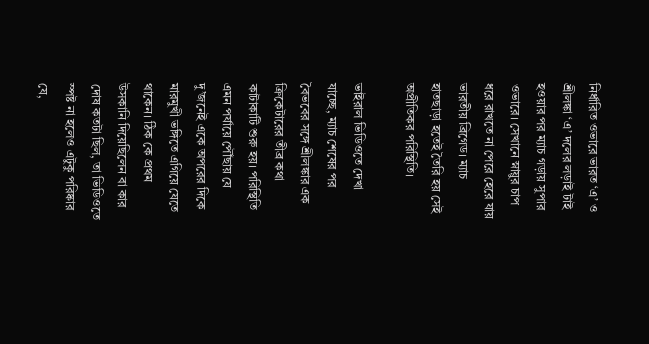নির্ধারিত ওভারে ভারত ‘এ’ ও শ্রীলঙ্কা ‘এ’ দলের লড়াই টাই হওয়ার পর ম্যাচ গড়ায় সুপার ওভারে। সেখানে স্নায়ুর চাপ ধরে রাখতে না পেরে হেরে যায় ভারতীয় ব্রিগেড। ম্যাচ হাতছাড়া হতেই তৈরি হয় সেই অপ্রীতিকর পরিস্থিতি।

ভাইরাল ভিডিওতে দেখা যাচ্ছে, ম্যাচ শেষের পর বৈভবের সঙ্গে শ্রীলঙ্কার এক ক্রিকেটারের তীব্র কথা কাটাকাটি শুরু হয়। পরিস্থিতি এমন পর্যায়ে পৌঁছায় যে দু’জনেই একে অপরের দিকে মারমুখী ভঙ্গিতে এগিয়ে যেতে থাকেন। ঠিক কে প্রথম উসকানি দিয়েছিলেন বা কার দোষ কতটা ছিল, তা ভিডিওতে স্পষ্ট না হলেও এটুকু পরিষ্কার যে,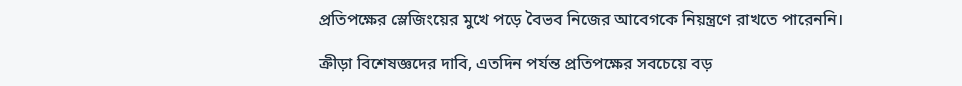প্রতিপক্ষের স্লেজিংয়ের মুখে পড়ে বৈভব নিজের আবেগকে নিয়ন্ত্রণে রাখতে পারেননি।

ক্রীড়া বিশেষজ্ঞদের দাবি, এতদিন পর্যন্ত প্রতিপক্ষের সবচেয়ে বড়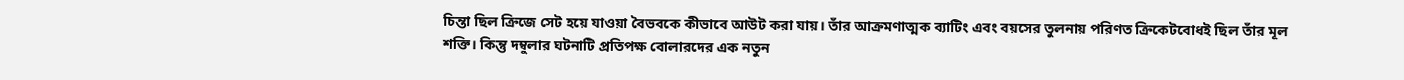চিন্তা ছিল ক্রিজে সেট হয়ে যাওয়া বৈভবকে কীভাবে আউট করা যায়। তাঁর আক্রমণাত্মক ব্যাটিং এবং বয়সের তুলনায় পরিণত ক্রিকেটবোধই ছিল তাঁর মূল শক্তি। কিন্তু দম্বুলার ঘটনাটি প্রতিপক্ষ বোলারদের এক নতুন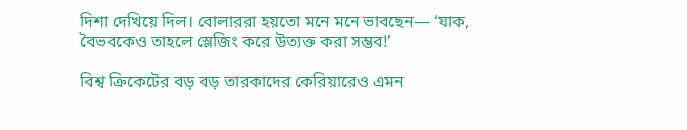দিশা দেখিয়ে দিল। বোলাররা হয়তো মনে মনে ভাবছেন— ‘যাক, বৈভবকেও তাহলে স্লেজিং করে উত্যক্ত করা সম্ভব!’

বিশ্ব ক্রিকেটের বড় বড় তারকাদের কেরিয়ারেও এমন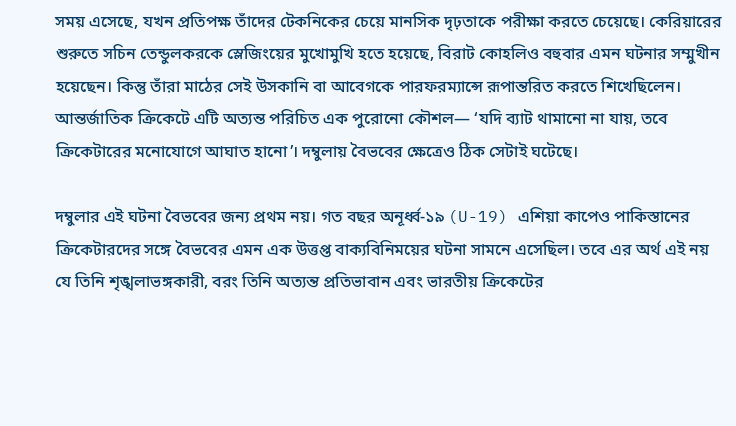সময় এসেছে, যখন প্রতিপক্ষ তাঁদের টেকনিকের চেয়ে মানসিক দৃঢ়তাকে পরীক্ষা করতে চেয়েছে। কেরিয়ারের শুরুতে সচিন তেন্ডুলকরকে স্লেজিংয়ের মুখোমুখি হতে হয়েছে, বিরাট কোহলিও বহুবার এমন ঘটনার সম্মুখীন হয়েছেন। কিন্তু তাঁরা মাঠের সেই উসকানি বা আবেগকে পারফরম্যান্সে রূপান্তরিত করতে শিখেছিলেন। আন্তর্জাতিক ক্রিকেটে এটি অত্যন্ত পরিচিত এক পুরোনো কৌশল— ‘যদি ব্যাট থামানো না যায়, তবে ক্রিকেটারের মনোযোগে আঘাত হানো’। দম্বুলায় বৈভবের ক্ষেত্রেও ঠিক সেটাই ঘটেছে।

দম্বুলার এই ঘটনা বৈভবের জন্য প্রথম নয়। গত বছর অনূর্ধ্ব-১৯ (U-19) এশিয়া কাপেও পাকিস্তানের ক্রিকেটারদের সঙ্গে বৈভবের এমন এক উত্তপ্ত বাক্যবিনিময়ের ঘটনা সামনে এসেছিল। তবে এর অর্থ এই নয় যে তিনি শৃঙ্খলাভঙ্গকারী, বরং তিনি অত্যন্ত প্রতিভাবান এবং ভারতীয় ক্রিকেটের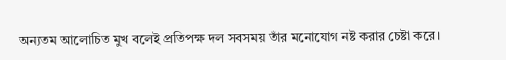অন্যতম আলোচিত মুখ বলেই প্রতিপক্ষ দল সবসময় তাঁর মনোযোগ নষ্ট করার চেষ্টা করে।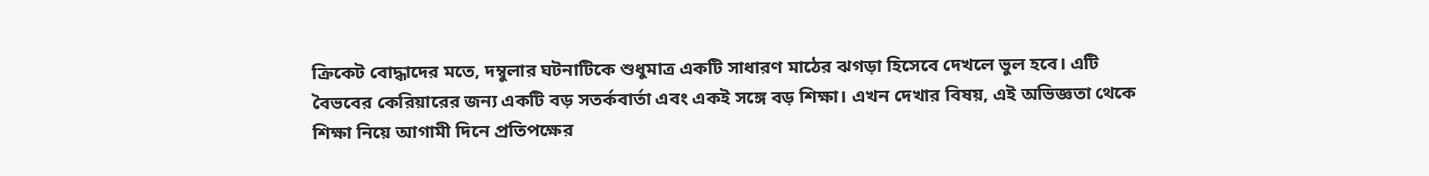ক্রিকেট বোদ্ধাদের মতে, দম্বুলার ঘটনাটিকে শুধুমাত্র একটি সাধারণ মাঠের ঝগড়া হিসেবে দেখলে ভুল হবে। এটি বৈভবের কেরিয়ারের জন্য একটি বড় সতর্কবার্তা এবং একই সঙ্গে বড় শিক্ষা। এখন দেখার বিষয়, এই অভিজ্ঞতা থেকে শিক্ষা নিয়ে আগামী দিনে প্রতিপক্ষের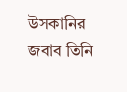উসকানির জবাব তিনি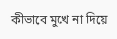কীভাবে মুখে না দিয়ে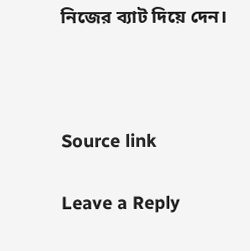নিজের ব্যাট দিয়ে দেন।



Source link

Leave a Reply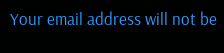Your email address will not be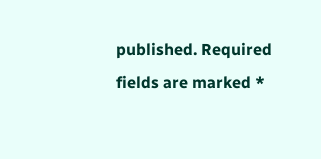published. Required fields are marked *